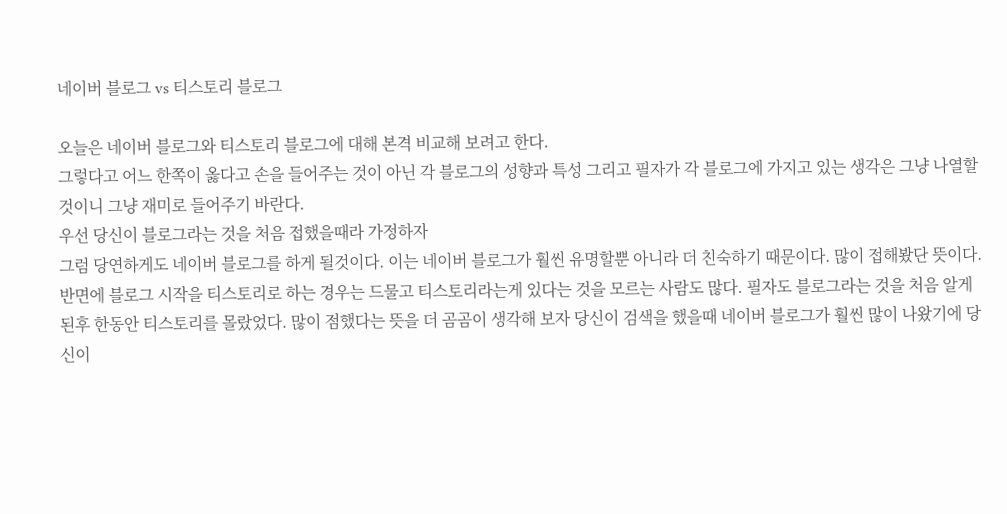네이버 블로그 vs 티스토리 블로그

오늘은 네이버 블로그와 티스토리 블로그에 대해 본격 비교해 보려고 한다.
그렇다고 어느 한쪽이 옳다고 손을 들어주는 것이 아닌 각 블로그의 성향과 특성 그리고 필자가 각 블로그에 가지고 있는 생각은 그냥 나열할 것이니 그냥 재미로 들어주기 바란다.
우선 당신이 블로그라는 것을 처음 접했을때라 가정하자
그럼 당연하게도 네이버 블로그를 하게 될것이다. 이는 네이버 블로그가 훨씬 유명할뿐 아니라 더 친숙하기 때문이다. 많이 접해봤단 뜻이다. 반면에 블로그 시작을 티스토리로 하는 경우는 드물고 티스토리라는게 있다는 것을 모르는 사람도 많다. 필자도 블로그라는 것을 처음 알게 된후 한동안 티스토리를 몰랐었다. 많이 점했다는 뜻을 더 곰곰이 생각해 보자 당신이 검색을 했을때 네이버 블로그가 훨씬 많이 나왔기에 당신이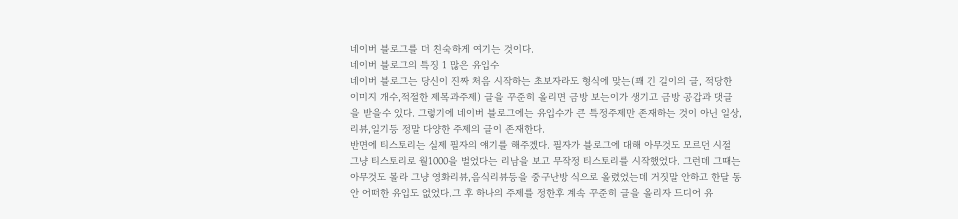네이버 블로그를 더 친숙하게 여기는 것이다.
네이버 블로그의 특징 1 많은 유입수
네이버 블로그는 당신이 진짜 처음 시작하는 초보자라도 형식에 맞는(꽤 긴 길이의 글, 적당한 이미지 개수,적절한 제목과주제) 글을 꾸준히 올리면 금방 보는이가 생기고 금방 공갑과 댓글을 받을수 있다. 그렇기에 네이버 블로그에는 유입수가 큰 특정주제만 존재하는 것이 아닌 일상,리뷰,일기등 정말 다양한 주제의 글이 존재한다.
반면에 티스토리는 실제 필자의 얘기를 해주겠다. 필자가 블로그에 대해 아무것도 모르던 시절 그냥 티스토리로 월1000을 벌었다는 리남을 보고 무작정 티스토리를 시작했었다. 그런데 그때는 아무것도 몰라 그냥 영화리뷰,음식리뷰등을 중구난방 식으로 올렸었는데 거짓말 안하고 한달 동안 어떠한 유입도 없었다.그 후 하나의 주제를 정한후 계속 꾸준히 글을 올리자 드디어 유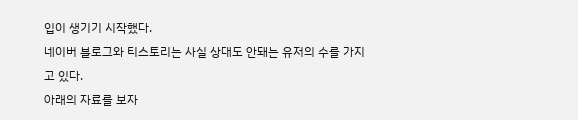입이 생기기 시작했다.
네이버 블로그와 티스토리는 사실 상대도 안돼는 유저의 수를 가지고 있다.
아래의 자료를 보자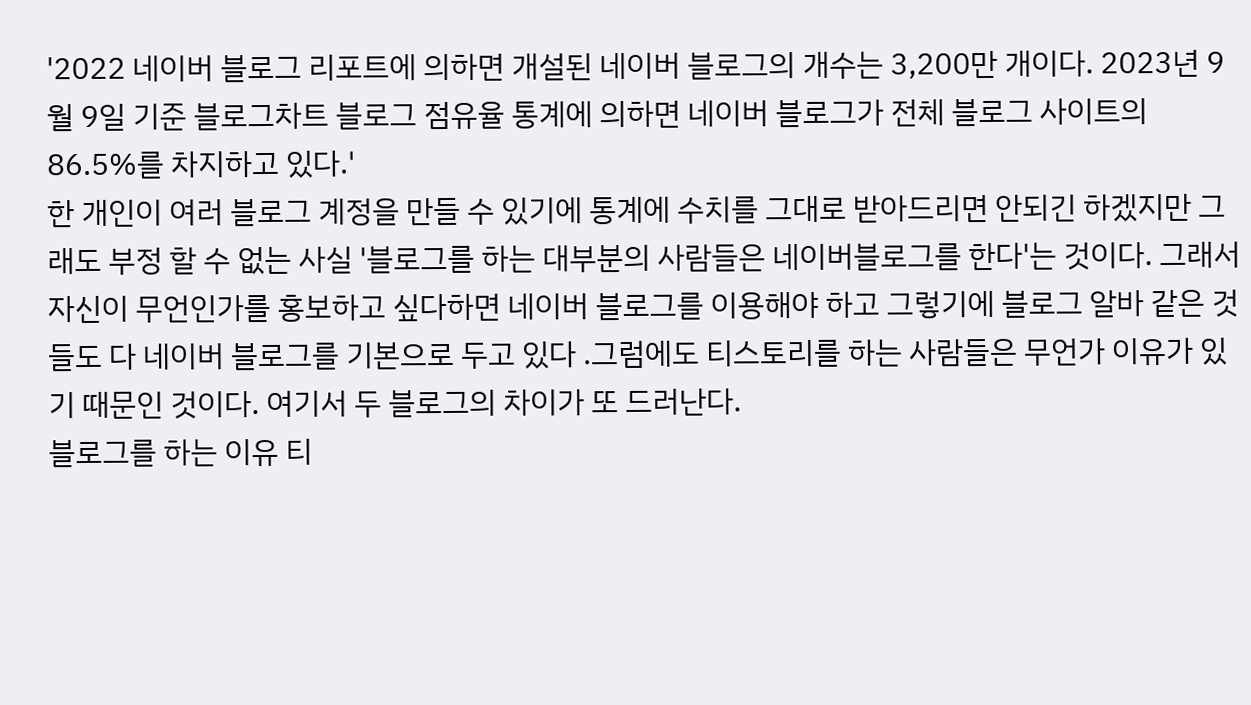'2022 네이버 블로그 리포트에 의하면 개설된 네이버 블로그의 개수는 3,200만 개이다. 2023년 9월 9일 기준 블로그차트 블로그 점유율 통계에 의하면 네이버 블로그가 전체 블로그 사이트의 86.5%를 차지하고 있다.'
한 개인이 여러 블로그 계정을 만들 수 있기에 통계에 수치를 그대로 받아드리면 안되긴 하겠지만 그래도 부정 할 수 없는 사실 '블로그를 하는 대부분의 사람들은 네이버블로그를 한다'는 것이다. 그래서 자신이 무언인가를 홍보하고 싶다하면 네이버 블로그를 이용해야 하고 그렇기에 블로그 알바 같은 것들도 다 네이버 블로그를 기본으로 두고 있다 .그럼에도 티스토리를 하는 사람들은 무언가 이유가 있기 때문인 것이다. 여기서 두 블로그의 차이가 또 드러난다.
블로그를 하는 이유 티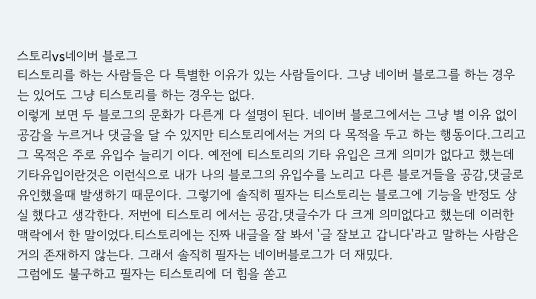스토리vs네이버 블로그
티스토리를 하는 사람들은 다 특별한 이유가 있는 사람들이다. 그냥 네이버 블로그를 하는 경우는 있어도 그냥 티스토리를 하는 경우는 없다.
이렇게 보면 두 블로그의 문화가 다른게 다 설명이 된다. 네이버 블로그에서는 그냥 별 이유 없이 공감을 누르거나 댓글을 달 수 있지만 티스토리에서는 거의 다 목적을 두고 하는 행동이다.그리고 그 목적은 주로 유입수 늘리기 이다. 예전에 티스토리의 기타 유입은 크게 의미가 없다고 했는데 기타유입이란것은 이런식으로 내가 나의 블로그의 유입수를 노리고 다른 블로거들을 공감,댓글로 유인했을때 발생하기 때문이다. 그렇기에 솔직히 필자는 티스토리는 블로그에 기능을 반정도 상실 했다고 생각한다. 저번에 티스토리 에서는 공감,댓글수가 다 크게 의미없다고 했는데 이러한 맥락에서 한 말이었다.티스토리에는 진짜 내글을 잘 봐서 '글 잘보고 갑니다'라고 말하는 사람은 거의 존재하지 않는다. 그래서 솔직히 필자는 네이버블로그가 더 재밌다.
그럼에도 불구하고 필자는 티스토리에 더 힘을 쏟고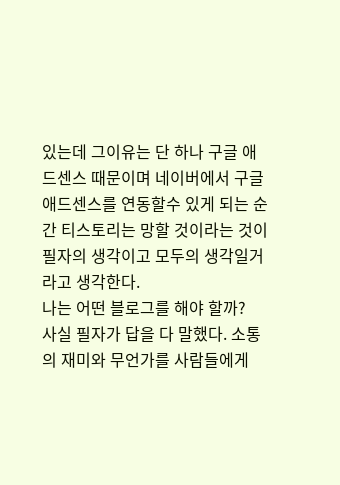있는데 그이유는 단 하나 구글 애드센스 때문이며 네이버에서 구글 애드센스를 연동할수 있게 되는 순간 티스토리는 망할 것이라는 것이 필자의 생각이고 모두의 생각일거라고 생각한다.
나는 어떤 블로그를 해야 할까?
사실 필자가 답을 다 말했다. 소통의 재미와 무언가를 사람들에게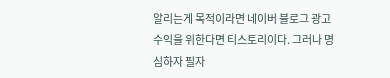알리는게 목적이라면 네이버 블로그 광고수익을 위한다면 티스토리이다. 그러나 명심하자 필자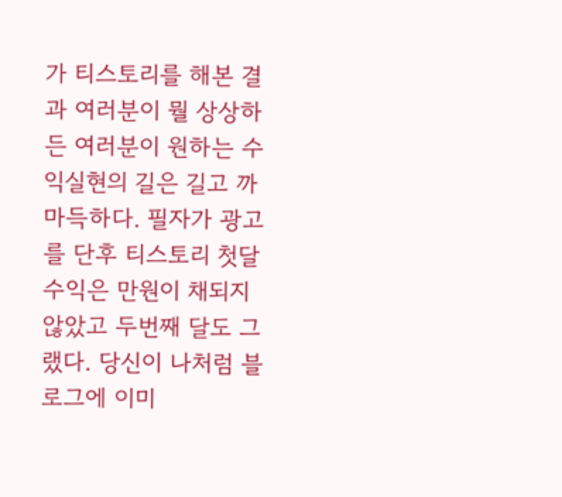가 티스토리를 해본 결과 여러분이 뭘 상상하든 여러분이 원하는 수익실현의 길은 길고 까마득하다. 필자가 광고를 단후 티스토리 첫달 수익은 만원이 채되지 않았고 두번째 달도 그랬다. 당신이 나처럼 블로그에 이미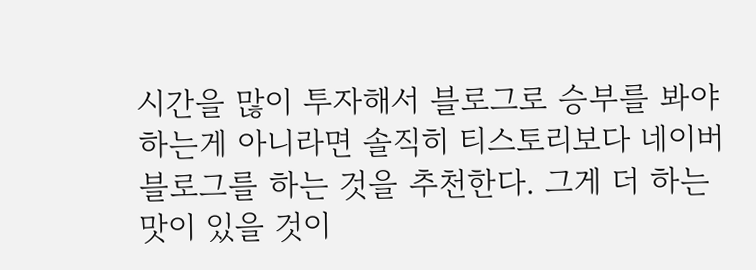시간을 많이 투자해서 블로그로 승부를 봐야 하는게 아니라면 솔직히 티스토리보다 네이버 블로그를 하는 것을 추천한다. 그게 더 하는 맛이 있을 것이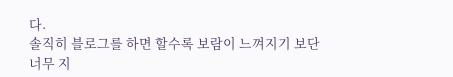다.
솔직히 블로그를 하면 할수록 보람이 느껴지기 보단 너무 지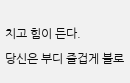치고 힘이 든다.
당신은 부디 즐겁게 블로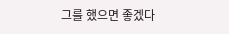그를 했으면 좋겠다